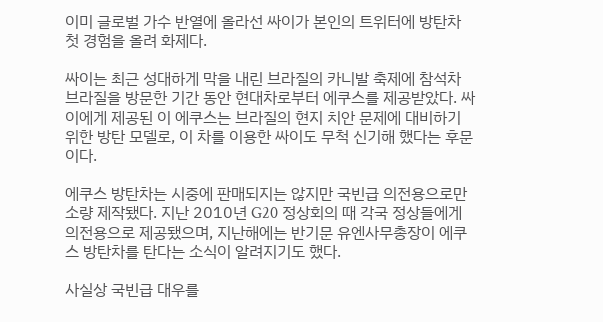이미 글로벌 가수 반열에 올라선 싸이가 본인의 트위터에 방탄차 첫 경험을 올려 화제다.

싸이는 최근 성대하게 막을 내린 브라질의 카니발 축제에 참석차 브라질을 방문한 기간 동안 현대차로부터 에쿠스를 제공받았다. 싸이에게 제공된 이 에쿠스는 브라질의 현지 치안 문제에 대비하기 위한 방탄 모델로, 이 차를 이용한 싸이도 무척 신기해 했다는 후문이다.

에쿠스 방탄차는 시중에 판매되지는 않지만 국빈급 의전용으로만 소량 제작됐다. 지난 2010년 G20 정상회의 때 각국 정상들에게 의전용으로 제공됐으며, 지난해에는 반기문 유엔사무총장이 에쿠스 방탄차를 탄다는 소식이 알려지기도 했다.

사실상 국빈급 대우를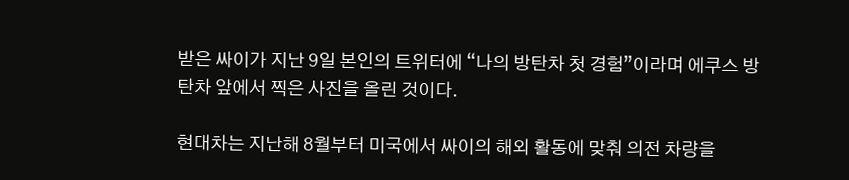받은 싸이가 지난 9일 본인의 트위터에 “나의 방탄차 첫 경험”이라며 에쿠스 방탄차 앞에서 찍은 사진을 올린 것이다.

현대차는 지난해 8월부터 미국에서 싸이의 해외 활동에 맞춰 의전 차량을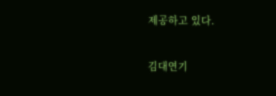제공하고 있다.

김대연기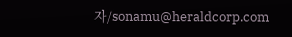자/sonamu@heraldcorp.com